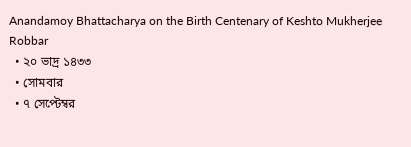Anandamoy Bhattacharya on the Birth Centenary of Keshto Mukherjee
Robbar
  • ২০ ভাদ্র ১৪৩৩
  • সোমবার
  • ৭ সেপ্টেম্বর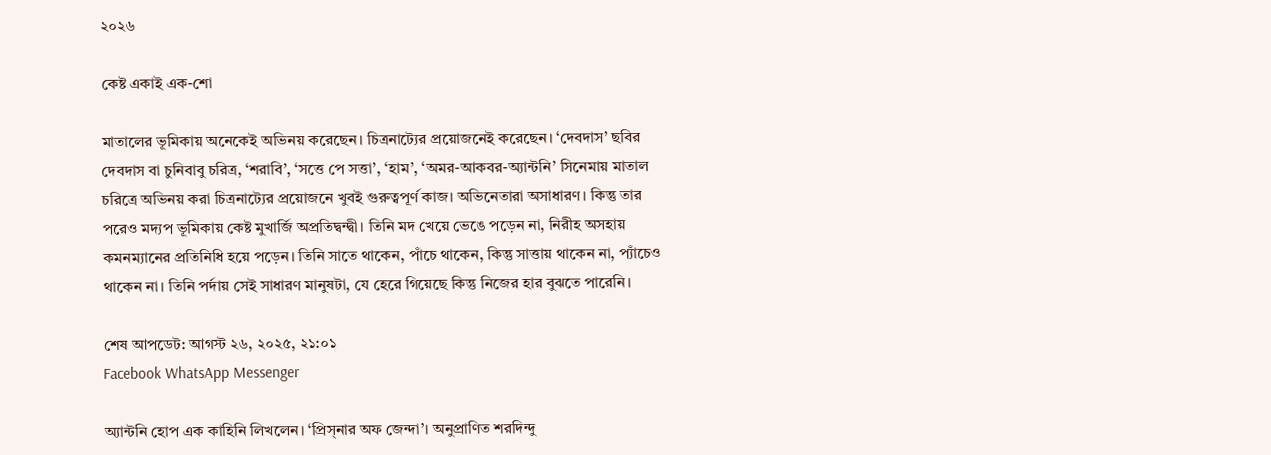২০২৬

কেষ্ট একাই এক-শো

মাতালের ভূমিকায় অনেকেই অভিনয় করেছেন। চিত্রনাট্যের প্রয়োজনেই করেছেন। ‘দেবদাস’ ছবির দেবদাস বা চুনিবাবু চরিত্র, ‘শরাবি’, ‘সত্তে পে সত্তা’, ‘হাম’, ‘অমর-আকবর-অ্যান্টনি’ সিনেমায় মাতাল চরিত্রে অভিনয় করা চিত্রনাট্যের প্রয়োজনে খুবই গুরুত্বপূর্ণ কাজ। অভিনেতারা অসাধারণ। কিন্তু তার পরেও মদ্যপ ভূমিকায় কেষ্ট মুখার্জি অপ্রতিদ্বন্দ্বী। তিনি মদ খেয়ে ভেঙে পড়েন না, নিরীহ অসহায় কমনম্যানের প্রতিনিধি হয়ে পড়েন। তিনি সাতে থাকেন, পাঁচে থাকেন, কিন্তু সাত্তায় থাকেন না, প্যাঁচেও থাকেন না। তিনি পর্দায় সেই সাধারণ মানুষটা, যে হেরে গিয়েছে কিন্তু নিজের হার বুঝতে পারেনি।

শেষ আপডেট: আগস্ট ২৬, ২০২৫, ২১:০১
Facebook WhatsApp Messenger

অ্যান্টনি হোপ এক কাহিনি লিখলেন। ‘প্রিস্‌নার অফ জেন্দা’। অনুপ্রাণিত শরদিন্দু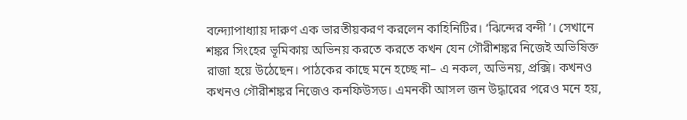বন্দ্যোপাধ্যায় দারুণ এক ভারতীয়করণ করলেন কাহিনিটির। ‘ঝিন্দের বন্দী’। সেখানে শঙ্কর সিংহের ভূমিকায় অভিনয় করতে করতে কখন যেন গৌরীশঙ্কর নিজেই অভিষিক্ত রাজা হয়ে উঠেছেন। পাঠকের কাছে মনে হচ্ছে না– এ নকল, অভিনয়, প্রক্সি। কখনও কখনও গৌরীশঙ্কর নিজেও কনফিউসড। এমনকী আসল জন উদ্ধারের পরেও মনে হয়,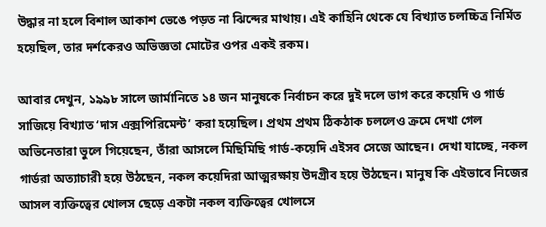উদ্ধার না হলে বিশাল আকাশ ভেঙে পড়ত না ঝিন্দের মাথায়। এই কাহিনি থেকে যে বিখ্যাত চলচ্চিত্র নির্মিত হয়েছিল, তার দর্শকেরও অভিজ্ঞতা মোটের ওপর একই রকম।

আবার দেখুন, ১৯৯৮ সালে জার্মানিতে ১৪ জন মানুষকে নির্বাচন করে দুই দলে ভাগ করে কয়েদি ও গার্ড সাজিয়ে বিখ্যাত ‘দাস এক্সপিরিমেন্ট’ করা হয়েছিল। প্রথম প্রথম ঠিকঠাক চললেও ক্রমে দেখা গেল অভিনেতারা ভুলে গিয়েছেন, তাঁরা আসলে মিছিমিছি গার্ড-কয়েদি এইসব সেজে আছেন। দেখা যাচ্ছে, নকল গার্ডরা অত্যাচারী হয়ে উঠছেন, নকল কয়েদিরা আত্মরক্ষায় উদগ্রীব হয়ে উঠছেন। মানুষ কি এইভাবে নিজের আসল ব্যক্তিত্বের খোলস ছেড়ে একটা নকল ব্যক্তিত্বের খোলসে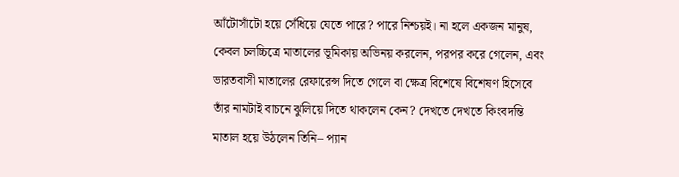আঁটোসাঁটো হয়ে সেঁধিয়ে যেতে পারে? পারে নিশ্চয়ই। না হলে একজন মানুষ, কেবল চলচ্চিত্রে মাতালের ভূমিকায় অভিনয় করলেন, পরপর করে গেলেন, এবং ভারতবাসী মাতালের রেফারেন্স দিতে গেলে বা ক্ষেত্র বিশেষে বিশেষণ হিসেবে তাঁর নামটাই বাচনে ঝুলিয়ে দিতে থাকলেন কেন? দেখতে দেখতে কিংবদন্তি মাতাল হয়ে উঠলেন তিনি– প্যান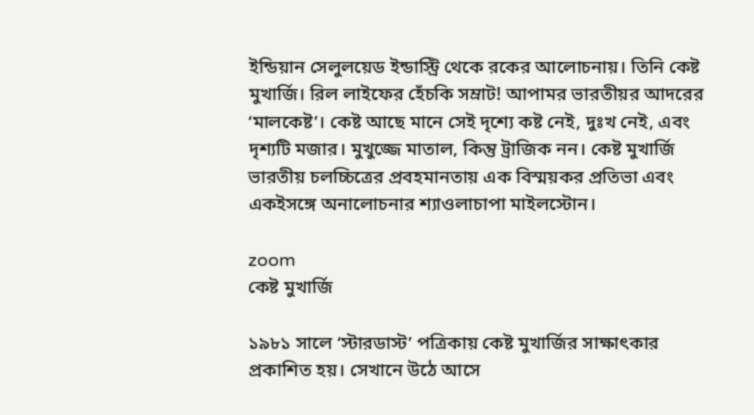ইন্ডিয়ান সেলুলয়েড ইন্ডাস্ট্রি থেকে রকের আলোচনায়। তিনি কেষ্ট মুখার্জি। রিল লাইফের হেঁচকি সম্রাট! আপামর ভারতীয়র আদরের ‘মালকেষ্ট’। কেষ্ট আছে মানে সেই দৃশ্যে কষ্ট নেই, দুঃখ নেই, এবং দৃশ্যটি মজার। মুখুজ্জে মাতাল, কিন্তু ট্রাজিক নন। কেষ্ট মুখার্জি ভারতীয় চলচ্চিত্রের প্রবহমানতায় এক বিস্ময়কর প্রতিভা এবং একইসঙ্গে অনালোচনার শ্যাওলাচাপা মাইলস্টোন।

zoom
কেষ্ট মুখার্জি

১৯৮১ সালে ‘স্টারডাস্ট’ পত্রিকায় কেষ্ট মুখার্জির সাক্ষাৎকার প্রকাশিত হয়। সেখানে উঠে আসে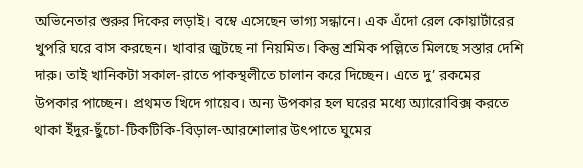অভিনেতার শুরুর দিকের লড়াই। বম্বে এসেছেন ভাগ্য সন্ধানে। এক এঁদো রেল কোয়ার্টারের খুপরি ঘরে বাস করছেন। খাবার জুটছে না নিয়মিত। কিন্তু শ্রমিক পল্লিতে মিলছে সস্তার দেশি দারু। তাই খানিকটা সকাল-রাতে পাকস্থলীতে চালান করে দিচ্ছেন। এতে দু’ রকমের উপকার পাচ্ছেন। প্রথমত খিদে গায়েব। অন্য উপকার হল ঘরের মধ্যে অ্যারোবিক্স করতে থাকা ইঁদুর-ছুঁচো-টিকটিকি-বিড়াল-আরশোলার উৎপাতে ঘুমের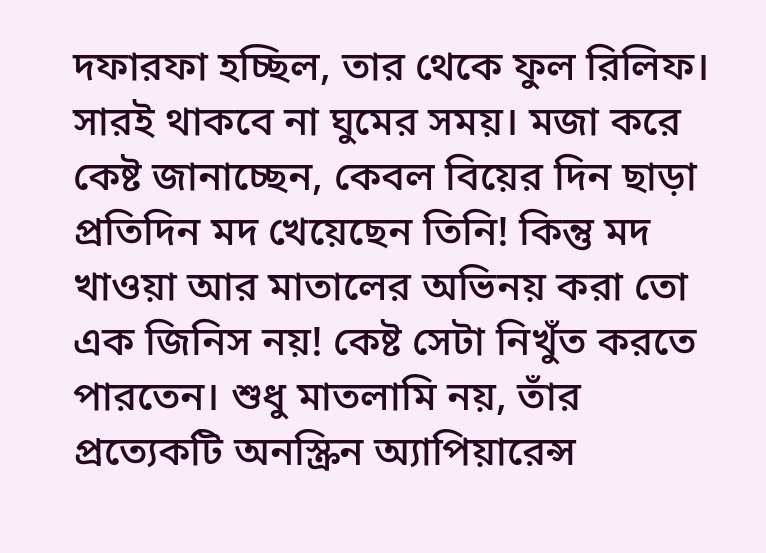দফারফা হচ্ছিল, তার থেকে ফুল রিলিফ। সারই থাকবে না ঘুমের সময়। মজা করে কেষ্ট জানাচ্ছেন, কেবল বিয়ের দিন ছাড়া প্রতিদিন মদ খেয়েছেন তিনি! কিন্তু মদ খাওয়া আর মাতালের অভিনয় করা তো এক জিনিস নয়! কেষ্ট সেটা নিখুঁত করতে পারতেন। শুধু মাতলামি নয়, তাঁর প্রত্যেকটি অনস্ক্রিন অ্যাপিয়ারেন্স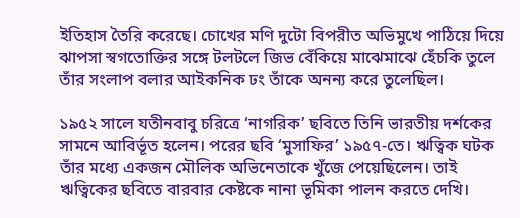ইতিহাস তৈরি করেছে। চোখের মণি দুটো বিপরীত অভিমুখে পাঠিয়ে দিয়ে ঝাপসা স্বগতোক্তির সঙ্গে টলটলে জিভ বেঁকিয়ে মাঝেমাঝে হেঁচকি তুলে তাঁর সংলাপ বলার আইকনিক ঢং তাঁকে অনন্য করে তুলেছিল।

১৯৫২ সালে যতীনবাবু চরিত্রে ‘নাগরিক’ ছবিতে তিনি ভারতীয় দর্শকের সামনে আবির্ভূত হলেন। পরের ছবি ‘মুসাফির’ ১৯৫৭-তে। ঋত্বিক ঘটক তাঁর মধ্যে একজন মৌলিক অভিনেতাকে খুঁজে পেয়েছিলেন। তাই ঋত্বিকের ছবিতে বারবার কেষ্টকে নানা ভূমিকা পালন করতে দেখি।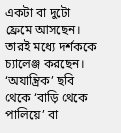একটা বা দুটো ফ্রেমে আসছেন। তারই মধ্যে দর্শককে চ্যালেঞ্জ করছেন। ‘অযান্ত্রিক’ ছবি থেকে ‘বাড়ি থেকে পালিয়ে’ বা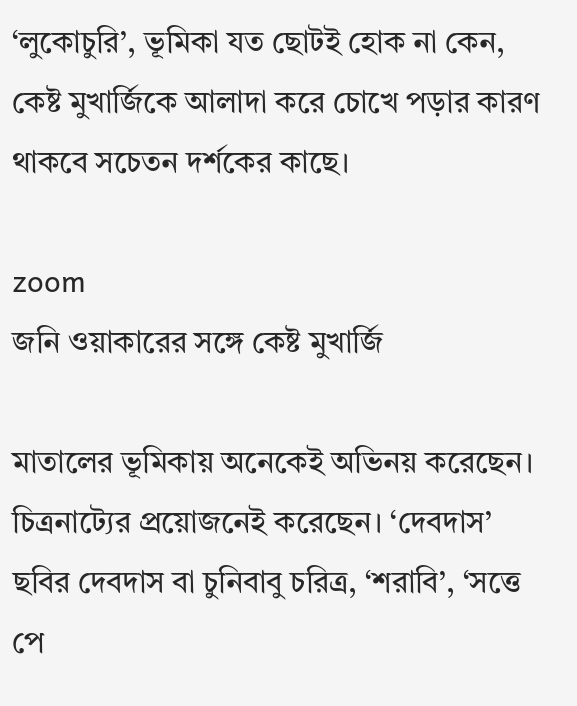‘লুকোচুরি’, ভূমিকা যত ছোটই হোক না কেন, কেষ্ট মুখার্জিকে আলাদা করে চোখে পড়ার কারণ থাকবে সচেতন দর্শকের কাছে।

zoom
জনি ওয়াকারের সঙ্গে কেষ্ট মুখার্জি

মাতালের ভূমিকায় অনেকেই অভিনয় করেছেন। চিত্রনাট্যের প্রয়োজনেই করেছেন। ‘দেবদাস’ ছবির দেবদাস বা চুনিবাবু চরিত্র, ‘শরাবি’, ‘সত্তে পে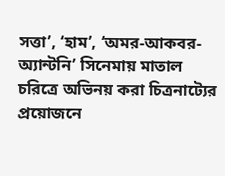সত্তা’, ‘হাম’, ‘অমর-আকবর-অ্যান্টনি’ সিনেমায় মাতাল চরিত্রে অভিনয় করা চিত্রনাট্যের প্রয়োজনে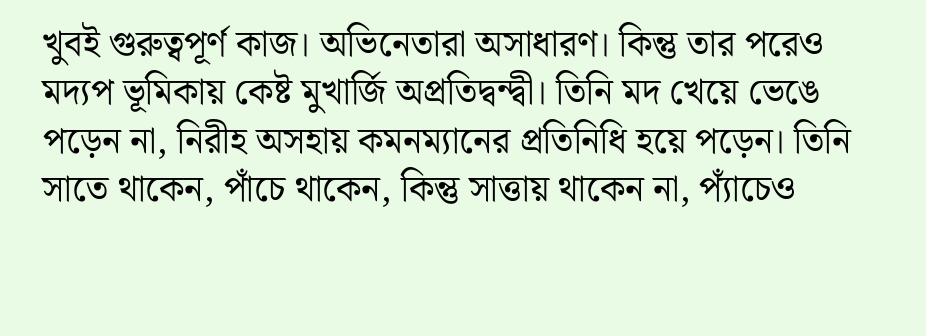খুবই গুরুত্বপূর্ণ কাজ। অভিনেতারা অসাধারণ। কিন্তু তার পরেও মদ্যপ ভূমিকায় কেষ্ট মুখার্জি অপ্রতিদ্বন্দ্বী। তিনি মদ খেয়ে ভেঙে পড়েন না, নিরীহ অসহায় কমনম্যানের প্রতিনিধি হয়ে পড়েন। তিনি সাতে থাকেন, পাঁচে থাকেন, কিন্তু সাত্তায় থাকেন না, প্যাঁচেও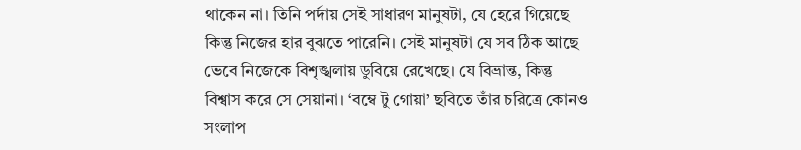থাকেন না। তিনি পর্দায় সেই সাধারণ মানুষটা, যে হেরে গিয়েছে কিন্তু নিজের হার বুঝতে পারেনি। সেই মানুষটা যে সব ঠিক আছে ভেবে নিজেকে বিশৃঙ্খলায় ডুবিয়ে রেখেছে। যে বিভ্রান্ত, কিন্তু বিশ্বাস করে সে সেয়ানা। ‘বম্বে টু গোয়া’ ছবিতে তাঁর চরিত্রে কোনও সংলাপ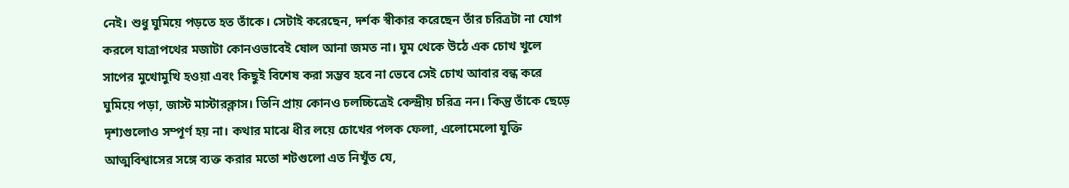নেই। শুধু ঘুমিয়ে পড়তে হত তাঁকে। সেটাই করেছেন, দর্শক স্বীকার করেছেন তাঁর চরিত্রটা না যোগ করলে যাত্রাপথের মজাটা কোনওভাবেই ষোল আনা জমত না। ঘুম থেকে উঠে এক চোখ খুলে সাপের মুখোমুখি হওয়া এবং কিছুই বিশেষ করা সম্ভব হবে না ভেবে সেই চোখ আবার বন্ধ করে ঘুমিয়ে পড়া, জাস্ট মাস্টারক্লাস। তিনি প্রায় কোনও চলচ্চিত্রেই কেন্দ্রীয় চরিত্র নন। কিন্তু তাঁকে ছেড়ে দৃশ্যগুলোও সম্পূর্ণ হয় না। কথার মাঝে ধীর লয়ে চোখের পলক ফেলা, এলোমেলো যুক্তি আত্মবিশ্বাসের সঙ্গে ব্যক্ত করার মতো শটগুলো এত নিখুঁত যে,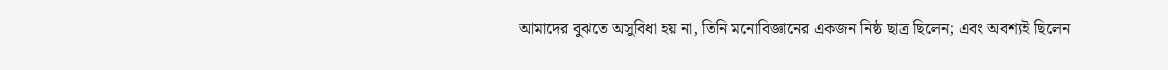আমাদের বুঝতে অসুবিধা হয় না, তিনি মনোবিজ্ঞানের একজন নিষ্ঠ ছাত্র ছিলেন; এবং অবশ্যই ছিলেন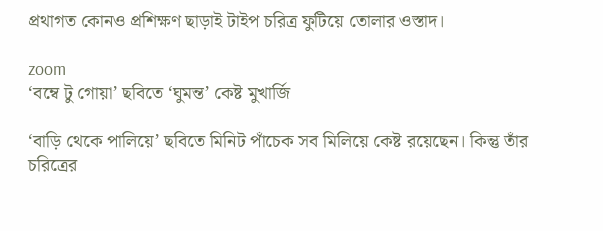প্রথাগত কোনও প্রশিক্ষণ ছাড়াই টাইপ চরিত্র ফুটিয়ে তোলার ওস্তাদ।

zoom
‘বম্বে টু গোয়া’ ছবিতে ‘ঘুমন্ত’ কেষ্ট মুখার্জি

‘বাড়ি থেকে পালিয়ে’ ছবিতে মিনিট পাঁচেক সব মিলিয়ে কেষ্ট রয়েছেন। কিন্তু তাঁর চরিত্রের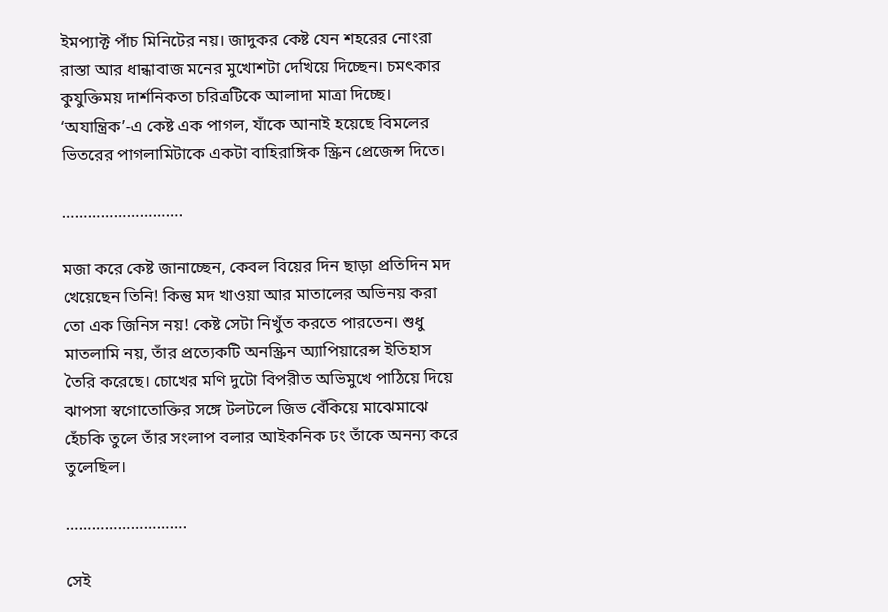ইমপ্যাক্ট পাঁচ মিনিটের নয়। জাদুকর কেষ্ট যেন শহরের নোংরা রাস্তা আর ধান্ধাবাজ মনের মুখোশটা দেখিয়ে দিচ্ছেন। চমৎকার কুযুক্তিময় দার্শনিকতা চরিত্রটিকে আলাদা মাত্রা দিচ্ছে। ‘অযান্ত্রিক’-এ কেষ্ট এক পাগল, যাঁকে আনাই হয়েছে বিমলের ভিতরের পাগলামিটাকে একটা বাহিরাঙ্গিক স্ক্রিন প্রেজেন্স দিতে।

……………………….

মজা করে কেষ্ট জানাচ্ছেন, কেবল বিয়ের দিন ছাড়া প্রতিদিন মদ খেয়েছেন তিনি! কিন্তু মদ খাওয়া আর মাতালের অভিনয় করা তো এক জিনিস নয়! কেষ্ট সেটা নিখুঁত করতে পারতেন। শুধু মাতলামি নয়, তাঁর প্রত্যেকটি অনস্ক্রিন অ্যাপিয়ারেন্স ইতিহাস তৈরি করেছে। চোখের মণি দুটো বিপরীত অভিমুখে পাঠিয়ে দিয়ে ঝাপসা স্বগোতোক্তির সঙ্গে টলটলে জিভ বেঁকিয়ে মাঝেমাঝে হেঁচকি তুলে তাঁর সংলাপ বলার আইকনিক ঢং তাঁকে অনন্য করে তুলেছিল।

……………………….

সেই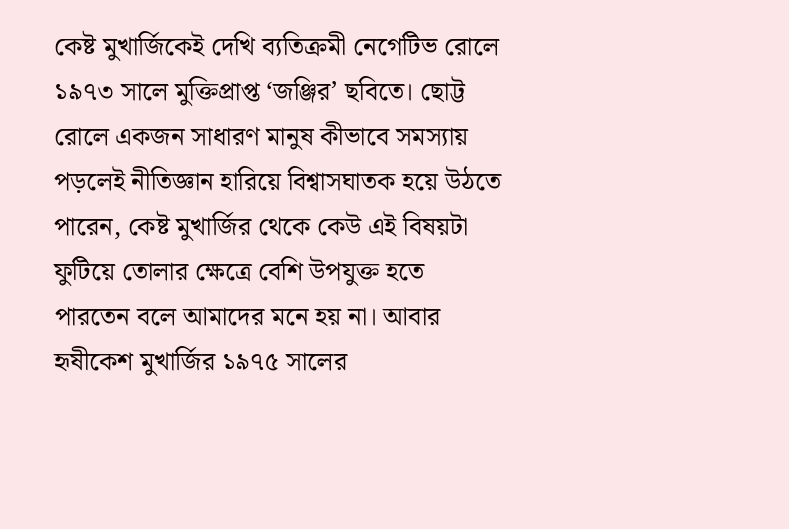কেষ্ট মুখার্জিকেই দেখি ব্যতিক্রমী নেগেটিভ রোলে ১৯৭৩ সালে মুক্তিপ্রাপ্ত ‘জঞ্জির’ ছবিতে। ছোট্ট রোলে একজন সাধারণ মানুষ কীভাবে সমস্যায় পড়লেই নীতিজ্ঞান হারিয়ে বিশ্বাসঘাতক হয়ে উঠতে পারেন, কেষ্ট মুখার্জির থেকে কেউ এই বিষয়টা ফুটিয়ে তোলার ক্ষেত্রে বেশি উপযুক্ত হতে পারতেন বলে আমাদের মনে হয় না। আবার হৃষীকেশ মুখার্জির ১৯৭৫ সালের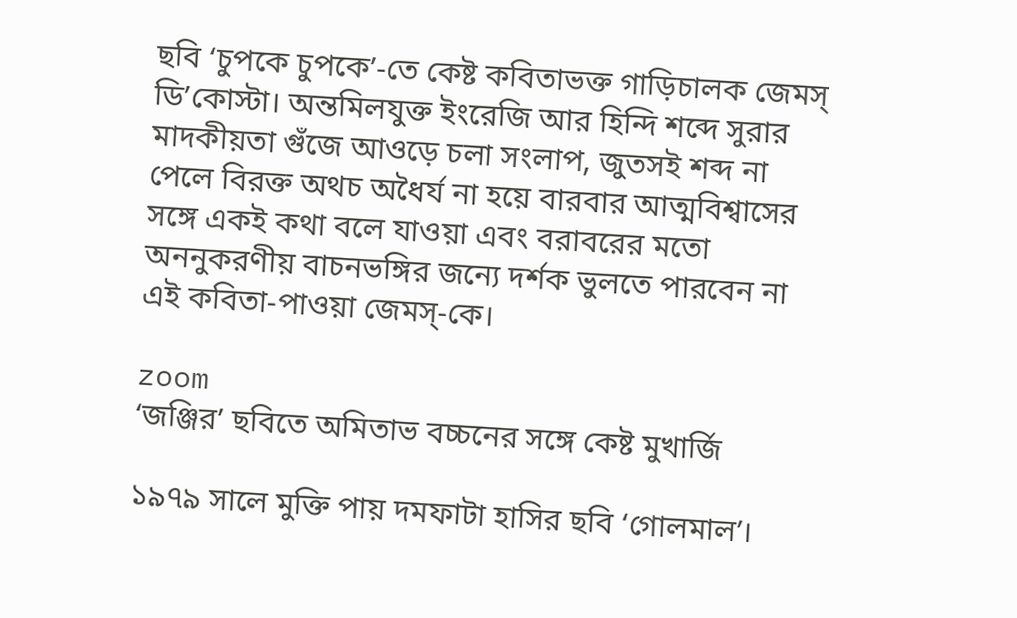ছবি ‘চুপকে চুপকে’-তে কেষ্ট কবিতাভক্ত গাড়িচালক জেমস্‌ ডি’কোস্টা। অন্তমিলযুক্ত ইংরেজি আর হিন্দি শব্দে সুরার মাদকীয়তা গুঁজে আওড়ে চলা সংলাপ, জুতসই শব্দ না পেলে বিরক্ত অথচ অধৈর্য না হয়ে বারবার আত্মবিশ্বাসের সঙ্গে একই কথা বলে যাওয়া এবং বরাবরের মতো অননুকরণীয় বাচনভঙ্গির জন্যে দর্শক ভুলতে পারবেন না এই কবিতা-পাওয়া জেমস্‌-কে।

zoom
‘জঞ্জির’ ছবিতে অমিতাভ বচ্চনের সঙ্গে কেষ্ট মুখার্জি

১৯৭৯ সালে মুক্তি পায় দমফাটা হাসির ছবি ‘গোলমাল’।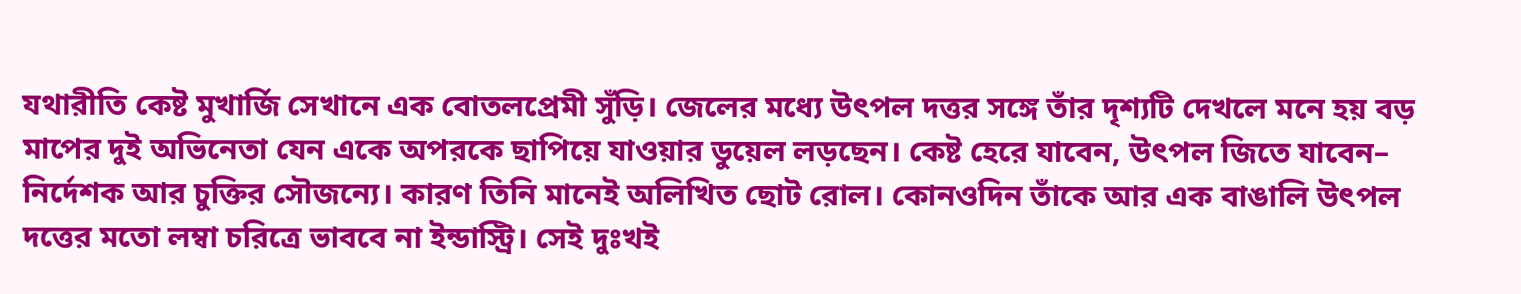যথারীতি কেষ্ট মুখার্জি সেখানে এক বোতলপ্রেমী সুঁড়ি। জেলের মধ্যে উৎপল দত্তর সঙ্গে তাঁর দৃশ্যটি দেখলে মনে হয় বড় মাপের দুই অভিনেতা যেন একে অপরকে ছাপিয়ে যাওয়ার ডুয়েল লড়ছেন। কেষ্ট হেরে যাবেন, উৎপল জিতে যাবেন– নির্দেশক আর চুক্তির সৌজন্যে। কারণ তিনি মানেই অলিখিত ছোট রোল। কোনওদিন তাঁকে আর এক বাঙালি উৎপল দত্তের মতো লম্বা চরিত্রে ভাববে না ইন্ডাস্ট্রি। সেই দুঃখই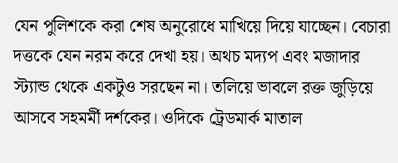যেন পুলিশকে করা শেষ অনুরোধে মাখিয়ে দিয়ে যাচ্ছেন। বেচারা দত্তকে যেন নরম করে দেখা হয়। অথচ মদ্যপ এবং মজাদার স্ট্যান্ড থেকে একটুও সরছেন না। তলিয়ে ভাবলে রক্ত জুড়িয়ে আসবে সহমর্মী দর্শকের। ওদিকে ট্রেডমার্ক মাতাল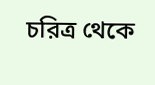চরিত্র থেকে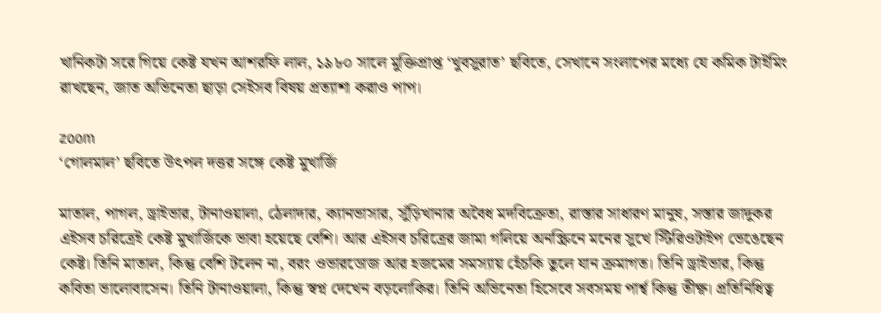খানিকটা সরে গিয়ে কেষ্ট যখন আশরফি লাল, ১৯৮০ সালে মুক্তিপ্রাপ্ত ‘খুবসুরাত’ ছবিতে, সেখানে সংলাপের মধ্যে যে কমিক টাইমিং রাখছেন, জাত অভিনেতা ছাড়া সেইসব বিষয় প্রত্যাশা করাও পাপ।

zoom
‘গোলমাল’ ছবিতে উৎপল দত্তর সঙ্গে কেষ্ট মুখার্জি

মাতাল, পাগল, ড্রাইভার, টানাওয়ালা, ঠেলাদার, ক্যানভাসার, সুঁড়িখানার অবৈধ মদবিক্রেতা, রাস্তার সাধারণ মানুষ, সস্তার জাদুকর এইসব চরিত্রেই কেষ্ট মুখার্জিকে ভাবা হয়েছে বেশি। আর এইসব চরিত্রের জামা গলিয়ে অনস্ক্রিনে মনের সুখে স্টিরিওটাইপ ভেঙেছেন কেষ্ট। তিনি মাতাল, কিন্তু বেশি টলেন না, বরং ওভারডোজ আর হজমের সমস্যায় হেঁচকি তুলে যান ক্রমাগত। তিনি ড্রাইভার, কিন্তু কবিতা ভালোবাসেন। তিনি টানাওয়ালা, কিন্তু স্বপ্ন দেখেন বড়লোকির। তিনি অভিনেতা হিসেবে সবসময় পার্শ্ব কিন্তু তীক্ষ্ণ। প্রতিনিধিত্ব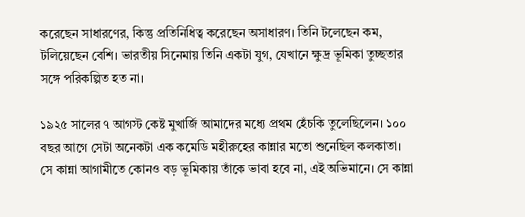করেছেন সাধারণের, কিন্তু প্রতিনিধিত্ব করেছেন অসাধারণ। তিনি টলেছেন কম, টলিয়েছেন বেশি। ভারতীয় সিনেমায় তিনি একটা যুগ, যেখানে ক্ষুদ্র ভূমিকা তুচ্ছতার সঙ্গে পরিকল্পিত হত না।

১৯২৫ সালের ৭ আগস্ট কেষ্ট মুখার্জি আমাদের মধ্যে প্রথম হেঁচকি তুলেছিলেন। ১০০ বছর আগে সেটা অনেকটা এক কমেডি মহীরুহের কান্নার মতো শুনেছিল কলকাতা। সে কান্না আগামীতে কোনও বড় ভূমিকায় তাঁকে ভাবা হবে না, এই অভিমানে। সে কান্না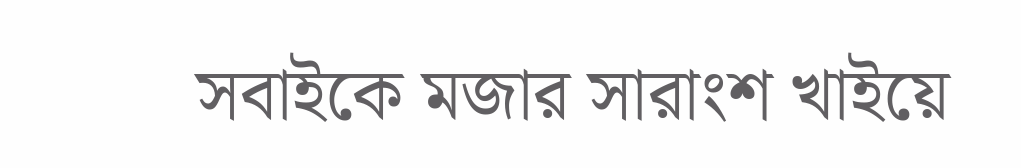সবাইকে মজার সারাংশ খাইয়ে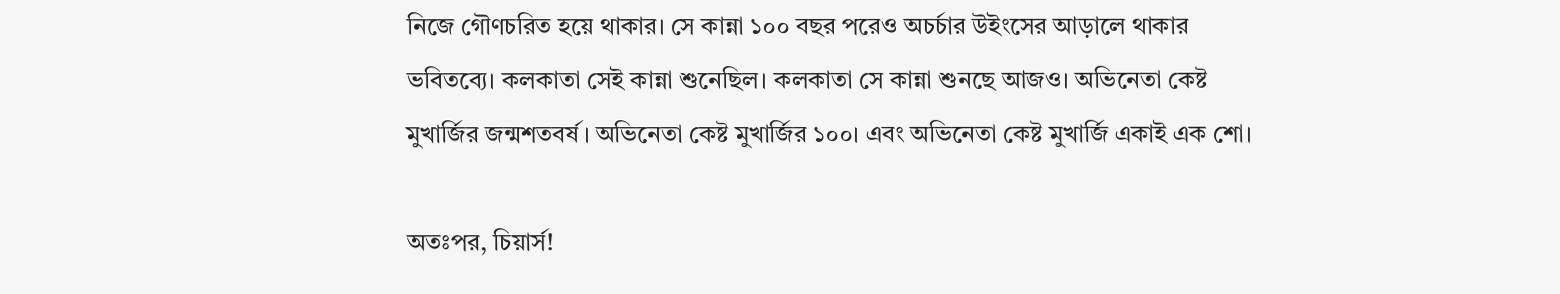নিজে গৌণচরিত হয়ে থাকার। সে কান্না ১০০ বছর পরেও অচর্চার উইংসের আড়ালে থাকার ভবিতব্যে। কলকাতা সেই কান্না শুনেছিল। কলকাতা সে কান্না শুনছে আজও। অভিনেতা কেষ্ট মুখার্জির জন্মশতবর্ষ। অভিনেতা কেষ্ট মুখার্জির ১০০। এবং অভিনেতা কেষ্ট মুখার্জি একাই এক শো।

অতঃপর, চিয়ার্স!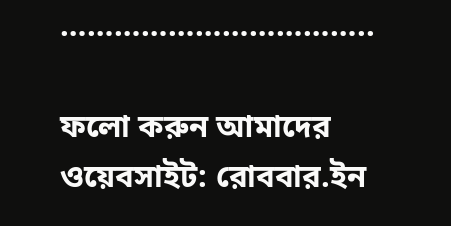……………………………..

ফলো করুন আমাদের ওয়েবসাইট: রোববার.ইন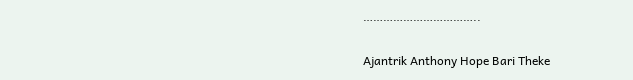……………………………..

Ajantrik Anthony Hope Bari Theke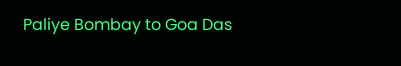Paliye Bombay to Goa Das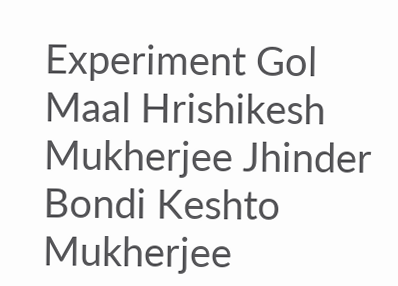Experiment Gol Maal Hrishikesh Mukherjee Jhinder Bondi Keshto Mukherjee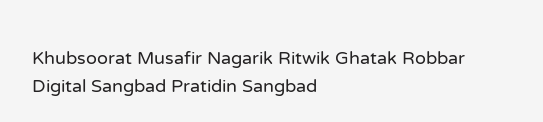Khubsoorat Musafir Nagarik Ritwik Ghatak Robbar Digital Sangbad Pratidin Sangbad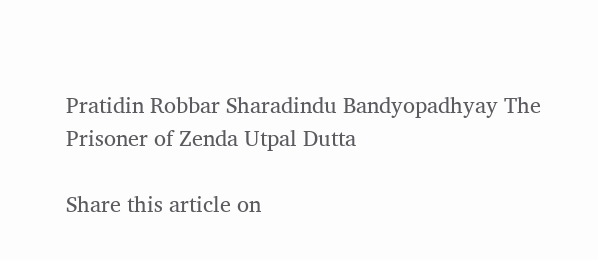Pratidin Robbar Sharadindu Bandyopadhyay The Prisoner of Zenda Utpal Dutta

Share this article on